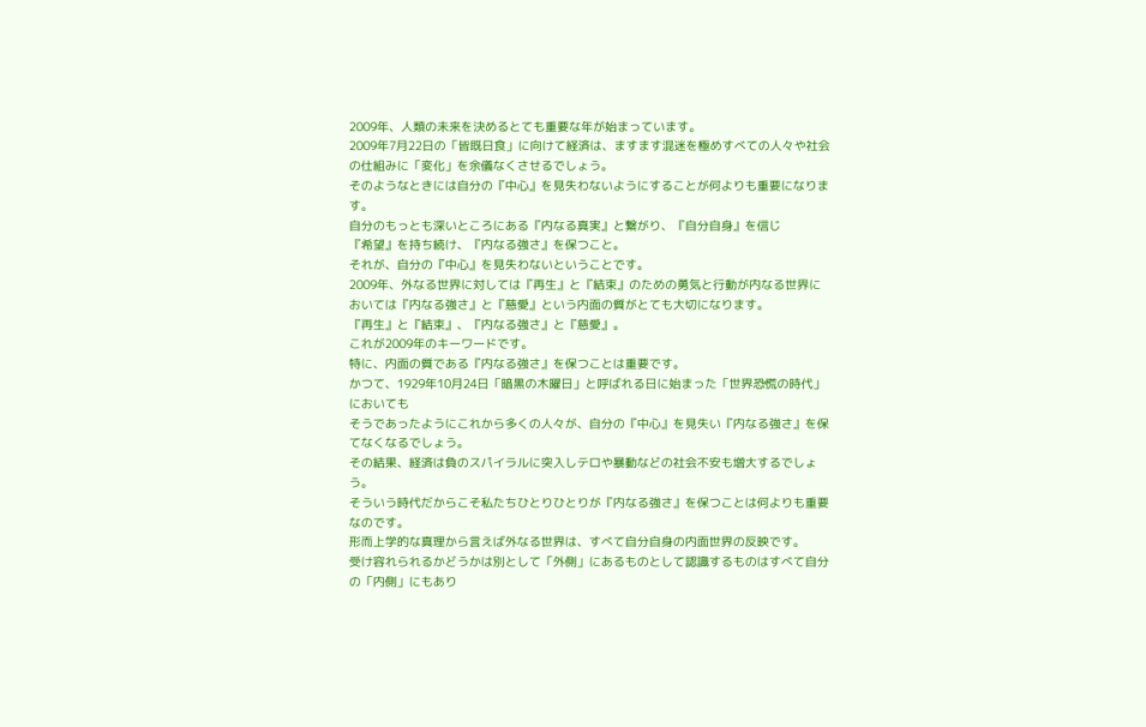2009年、人類の未来を決めるとても重要な年が始まっています。
2009年7月22日の「皆既日食」に向けて経済は、ますます混迷を極めすべての人々や社会の仕組みに「変化」を余儀なくさせるでしょう。
そのようなときには自分の『中心』を見失わないようにすることが何よりも重要になります。
自分のもっとも深いところにある『内なる真実』と繋がり、『自分自身』を信じ
『希望』を持ち続け、『内なる強さ』を保つこと。
それが、自分の『中心』を見失わないということです。
2009年、外なる世界に対しては『再生』と『結束』のための勇気と行動が内なる世界においては『内なる強さ』と『慈愛』という内面の質がとても大切になります。
『再生』と『結束』、『内なる強さ』と『慈愛』。
これが2009年のキーワードです。
特に、内面の質である『内なる強さ』を保つことは重要です。
かつて、1929年10月24日「暗黒の木曜日」と呼ばれる日に始まった「世界恐慌の時代」においても
そうであったようにこれから多くの人々が、自分の『中心』を見失い『内なる強さ』を保てなくなるでしょう。
その結果、経済は負のスパイラルに突入しテロや暴動などの社会不安も増大するでしょう。
そういう時代だからこそ私たちひとりひとりが『内なる強さ』を保つことは何よりも重要なのです。
形而上学的な真理から言えば外なる世界は、すべて自分自身の内面世界の反映です。
受け容れられるかどうかは別として「外側」にあるものとして認識するものはすべて自分の「内側」にもあり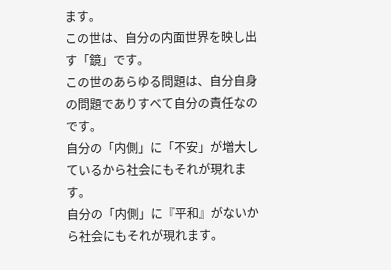ます。
この世は、自分の内面世界を映し出す「鏡」です。
この世のあらゆる問題は、自分自身の問題でありすべて自分の責任なのです。
自分の「内側」に「不安」が増大しているから社会にもそれが現れます。
自分の「内側」に『平和』がないから社会にもそれが現れます。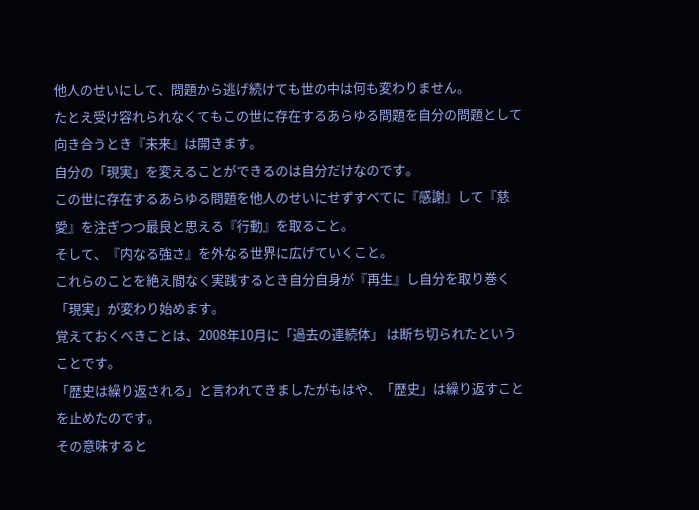他人のせいにして、問題から逃げ続けても世の中は何も変わりません。
たとえ受け容れられなくてもこの世に存在するあらゆる問題を自分の問題として向き合うとき『未来』は開きます。
自分の「現実」を変えることができるのは自分だけなのです。
この世に存在するあらゆる問題を他人のせいにせずすべてに『感謝』して『慈愛』を注ぎつつ最良と思える『行動』を取ること。
そして、『内なる強さ』を外なる世界に広げていくこと。
これらのことを絶え間なく実践するとき自分自身が『再生』し自分を取り巻く「現実」が変わり始めます。
覚えておくべきことは、2008年10月に「過去の連続体」 は断ち切られたということです。
「歴史は繰り返される」と言われてきましたがもはや、「歴史」は繰り返すことを止めたのです。
その意味すると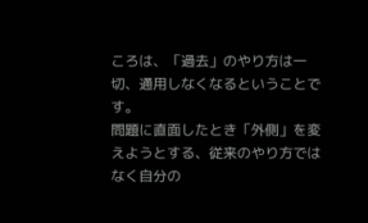ころは、「過去」のやり方は一切、通用しなくなるということです。
問題に直面したとき「外側」を変えようとする、従来のやり方ではなく自分の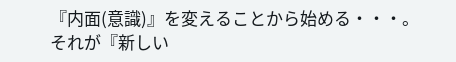『内面(意識)』を変えることから始める・・・。
それが『新しい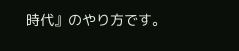時代』のやり方です。